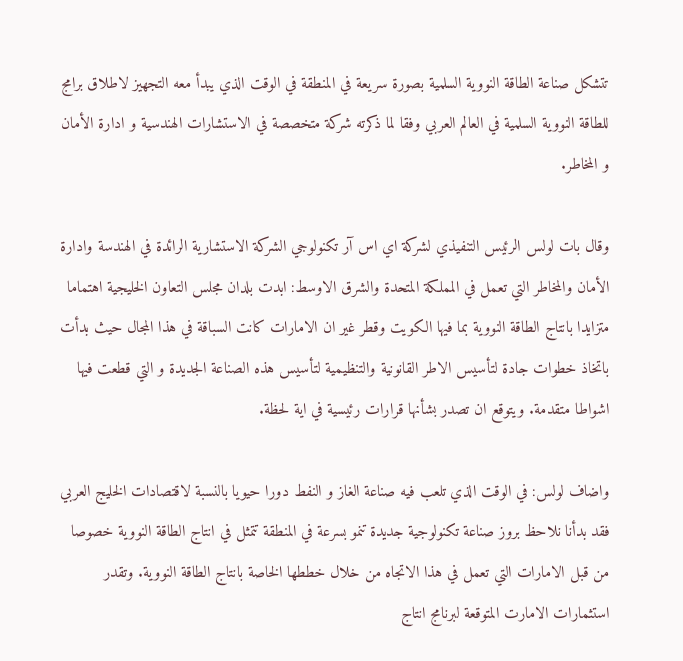تتشكل صناعة الطاقة النووية السلمية بصورة سريعة في المنطقة في الوقت الذي يبدأ معه التجهيز لاطلاق برامج للطاقة النووية السلمية في العالم العربي وفقا لما ذكرته شركة متخصصة في الاستشارات الهندسية و ادارة الأمان و المخاطر.

وقال بات لولس الرئيس التنفيذي لشركة اي اس آر تكنولوجي الشركة الاستشارية الرائدة في الهندسة وادارة الأمان والمخاطر التي تعمل في المملكة المتحدة والشرق الاوسط: ابدت بلدان مجلس التعاون الخليجية اهتماما متزايدا بانتاج الطاقة النووية بما فيها الكويت وقطر غير ان الامارات كانت السباقة في هذا المجال حيث بدأت باتخاذ خطوات جادة لتأسيس الاطر القانونية والتنظيمية لتأسيس هذه الصناعة الجديدة و التي قطعت فيها اشواطا متقدمة. ويتوقع ان تصدر بشأنها قرارات رئيسية في اية لحظة.

واضاف لولس: في الوقت الذي تلعب فيه صناعة الغاز و النفط دورا حيويا بالنسبة لاقتصادات الخليج العربي فقد بدأنا نلاحظ بروز صناعة تكنولوجية جديدة تنمو بسرعة في المنطقة تتمثل في انتاج الطاقة النووية خصوصا من قبل الامارات التي تعمل في هذا الاتجاه من خلال خططها الخاصة بانتاج الطاقة النووية. وتقدر استثمارات الامارت المتوقعة لبرنامج انتاج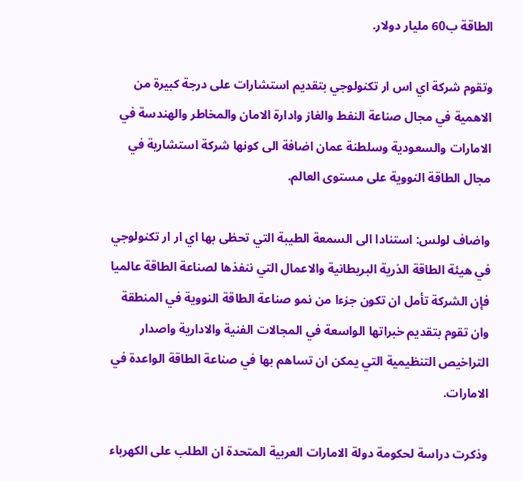الطاقة ب60 مليار دولار.

وتقوم شركة اي اس ار تكنولوجي بتقديم استشارات على درجة كبيرة من الاهمية في مجال صناعة النفط والغاز وادارة الامان والمخاطر والهندسة في الامارات والسعودية وسلطنة عمان اضافة الى كونها شركة استشارية في مجال الطاقة النووية على مستوى العالم.

واضاف لولس: استنادا الى السمعة الطيبة التي تحظى بها اي ار ار تكنولوجي في هيئة الطاقة الذرية البريطانية والاعمال التي ننفذها لصناعة الطاقة عالميا فإن الشركة تأمل ان تكون جزءا من نمو صناعة الطاقة النووية في المنطقة وان تقوم بتقديم خبراتها الواسعة في المجالات الفنية والادارية واصدار التراخيص التنظيمية التي يمكن ان تساهم بها في صناعة الطاقة الواعدة في الامارات.

وذكرت دراسة لحكومة دولة الامارات العربية المتحدة ان الطلب على الكهرباء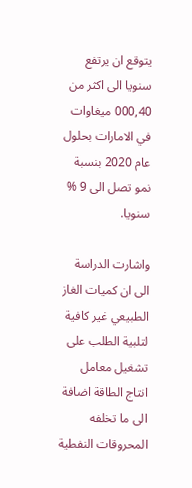يتوقع ان يرتفع سنويا الى اكثر من 000,40 ميغاوات في الامارات بحلول عام 2020 بنسبة نمو تصل الى 9 % سنويا.

واشارت الدراسة الى ان كميات الغاز الطبيعي غير كافية لتلبية الطلب على تشغيل معامل انتاج الطاقة اضافة الى ما تخلفه المحروقات النفطية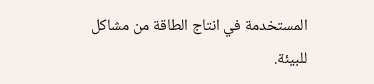المستخدمة في انتاج الطاقة من مشاكل للبيئة.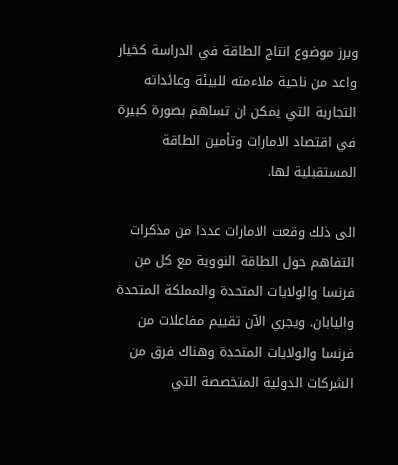وبرز موضوع انتاج الطاقة في الدراسة كخيار واعد من ناحية ملاءمته للبيئة وعائداته التجارية التي يمكن ان تساهم بصورة كبيرة في اقتصاد الامارات وتأمين الطاقة المستقبلية لها.

الى ذلك وقعت الامارات عددا من مذكرات التفاهم حول الطاقة النووية مع كل من فرنسا والولايات المتحدة والمملكة المتحدة واليابان. ويجري الآن تقييم مفاعلات من فرنسا والولايات المتحدة وهناك فرق من الشركات الدولية المتخصصة التي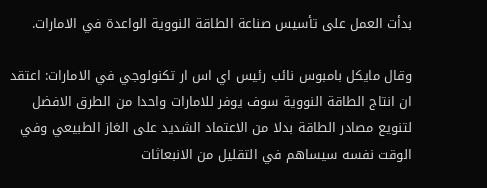بدأت العمل على تأسيس صناعة الطاقة النووية الواعدة في الامارات.

وقال مايكل بامبوس نائب رئيس اي اس ار تكنولوجي في الامارات: اعتقد ان انتاج الطاقة النووية سوف يوفر للامارات واحدا من الطرق الافضل لتنويع مصادر الطاقة بدلا من الاعتماد الشديد على الغاز الطبيعي وفي الوقت نفسه سيساهم في التقليل من الانبعاثات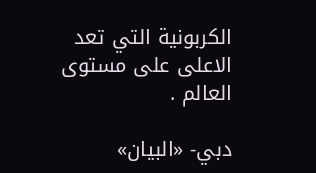الكربونية التي تعد الاعلى على مستوى العالم .

دبي- «البيان»